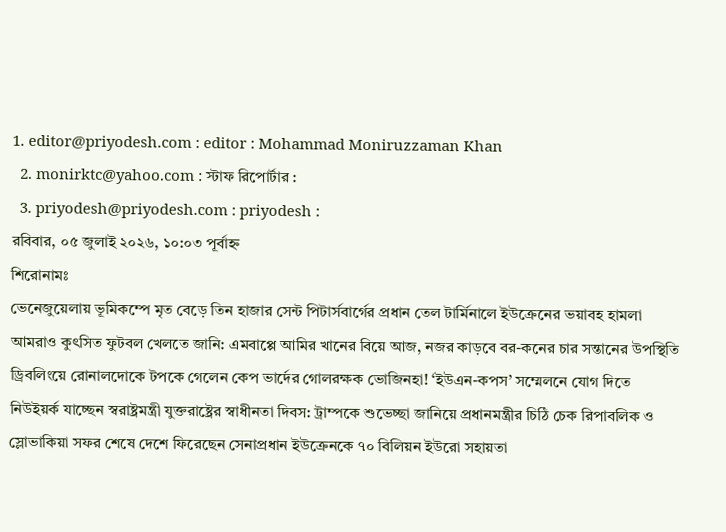1. editor@priyodesh.com : editor : Mohammad Moniruzzaman Khan
  2. monirktc@yahoo.com : স্টাফ রিপোর্টার :
  3. priyodesh@priyodesh.com : priyodesh :
রবিবার, ০৫ জুলাই ২০২৬, ১০:০৩ পূর্বাহ্ন
শিরোনামঃ
ভেনেজুয়েলায় ভূমিকম্পে মৃত বেড়ে তিন হাজার সেন্ট পিটার্সবার্গের প্রধান তেল টার্মিনালে ইউক্রেনের ভয়াবহ হামলা আমরাও কুৎসিত ফুটবল খেলতে জানি: এমবাপ্পে আমির খানের বিয়ে আজ, নজর কাড়বে বর-কনের চার সন্তানের উপস্থিতি ড্রিবলিংয়ে রোনালদোকে টপকে গেলেন কেপ ভার্দের গোলরক্ষক ভোজিনহা! ‘ইউএন-কপস’ সম্মেলনে যোগ দিতে নিউইয়র্ক যাচ্ছেন স্বরাষ্ট্রমন্ত্রী যুক্তরাষ্ট্রের স্বাধীনতা দিবস: ট্রাম্পকে শুভেচ্ছা জানিয়ে প্রধানমন্ত্রীর চিঠি চেক রিপাবলিক ও স্লোভাকিয়া সফর শেষে দেশে ফিরেছেন সেনাপ্রধান ইউক্রেনকে ৭০ বিলিয়ন ইউরো সহায়তা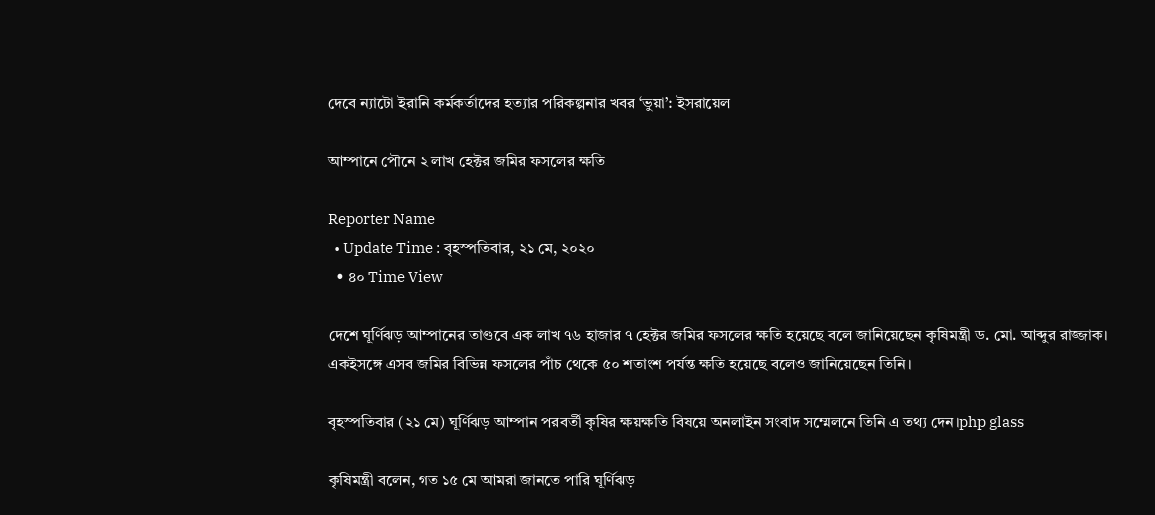দেবে ন্যাটো ইরানি কর্মকর্তাদের হত্যার পরিকল্পনার খবর ‘ভুয়া’: ইসরায়েল

আম্পানে পৌনে ২ লাখ হেক্টর জমির ফসলের ক্ষতি

Reporter Name
  • Update Time : বৃহস্পতিবার, ২১ মে, ২০২০
  • ৪০ Time View

দেশে ঘূর্ণিঝড় আম্পানের তাণ্ডবে এক লাখ ৭৬ হাজার ৭ হেক্টর জমির ফসলের ক্ষতি হয়েছে বলে জানিয়েছেন কৃষিমন্ত্রী ড. মো. আব্দুর রাজ্জাক। একইসঙ্গে এসব জমির বিভিন্ন ফসলের পাঁচ থেকে ৫০ শতাংশ পর্যন্ত ক্ষতি হয়েছে বলেও জানিয়েছেন তিনি।

বৃহস্পতিবার (২১ মে) ঘূর্ণিঝড় আম্পান পরবর্তী কৃষির ক্ষয়ক্ষতি বিষয়ে অনলাইন সংবাদ সম্মেলনে তিনি এ তথ্য দেন।php glass

কৃষিমন্ত্রী বলেন, গত ১৫ মে আমরা জানতে পারি ঘূর্ণিঝড়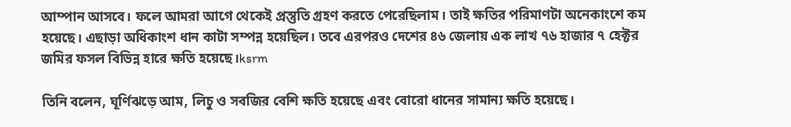আম্পান আসবে। ফলে আমরা আগে থেকেই প্রস্তুতি গ্রহণ করতে পেরেছিলাম। তাই ক্ষতির পরিমাণটা অনেকাংশে কম হয়েছে। এছাড়া অধিকাংশ ধান কাটা সম্পন্ন হয়েছিল। তবে এরপরও দেশের ৪৬ জেলায় এক লাখ ৭৬ হাজার ৭ হেক্টর জমির ফসল বিভিন্ন হারে ক্ষতি হয়েছে।ksrm

তিনি বলেন, ঘূর্ণিঝড়ে আম, লিচু ও সবজির বেশি ক্ষতি হয়েছে এবং বোরো ধানের সামান্য ক্ষতি হয়েছে।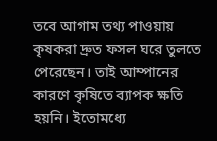তবে আগাম তথ্য পাওয়ায় কৃষকরা দ্রুত ফসল ঘরে তুলতে পেরেছেন। তাই আম্পানের কারণে কৃষিতে ব্যাপক ক্ষতি হয়নি। ইতোমধ্যে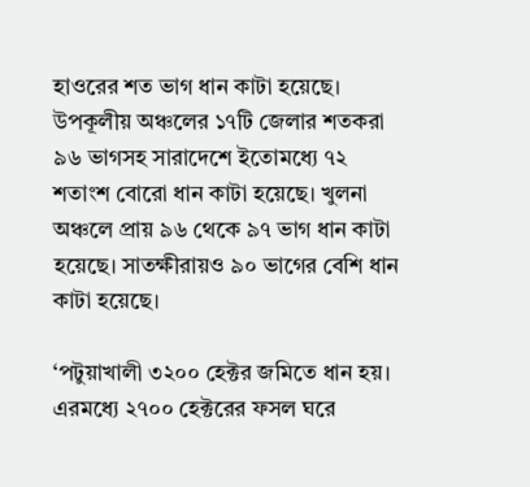হাওরের শত ভাগ ধান কাটা হয়েছে। উপকূলীয় অঞ্চলের ১৭টি জেলার শতকরা ৯৬ ভাগসহ সারাদেশে ইতোমধ্যে ৭২ শতাংশ বোরো ধান কাটা হয়েছে। খুলনা অঞ্চলে প্রায় ৯৬ থেকে ৯৭ ভাগ ধান কাটা হয়েছে। সাতক্ষীরায়ও ৯০ ভাগের বেশি ধান কাটা হয়েছে।

‘পটুয়াখালী ৩২০০ হেক্টর জমিতে ধান হয়। এরমধ্যে ২৭০০ হেক্টরের ফসল ঘরে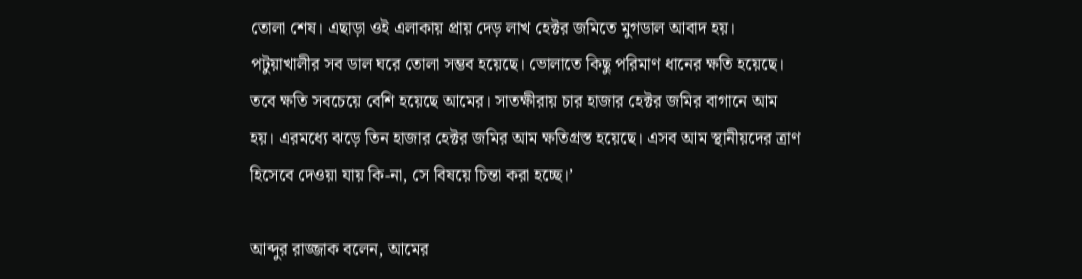তোলা শেষ। এছাড়া ওই এলাকায় প্রায় দেড় লাখ হেক্টর জমিতে মুগডাল আবাদ হয়। পটুয়াখালীর সব ডাল ঘরে তোলা সম্ভব হয়েছে। ভোলাতে কিছু পরিমাণ ধানের ক্ষতি হয়েছে। তবে ক্ষতি সবচেয়ে বেশি হয়েছে আমের। সাতক্ষীরায় চার হাজার হেক্টর জমির বাগানে আম হয়। এরমধ্যে ঝড়ে তিন হাজার হেক্টর জমির আম ক্ষতিগ্রস্ত হয়েছে। এসব আম স্থানীয়দের ত্রাণ হিসেবে দেওয়া যায় কি-না, সে বিষয়ে চিন্তা করা হচ্ছে।’

আব্দুর রাজ্জাক বলেন, আমের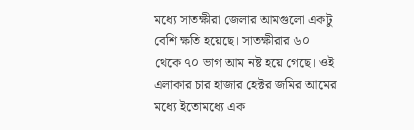মধ্যে সাতক্ষীরা জেলার আমগুলো একটু বেশি ক্ষতি হয়েছে। সাতক্ষীরার ৬০ থেকে ৭০ ভাগ আম নষ্ট হয়ে গেছে। ওই এলাকার চার হাজার হেক্টর জমির আমের মধ্যে ইতোমধ্যে এক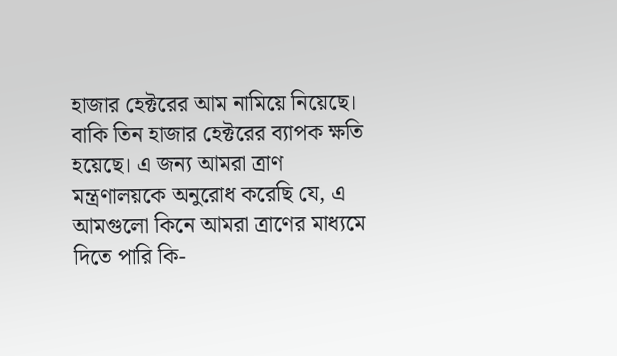হাজার হেক্টরের আম নামিয়ে নিয়েছে। বাকি তিন হাজার হেক্টরের ব্যাপক ক্ষতি হয়েছে। এ জন্য আমরা ত্রাণ মন্ত্রণালয়কে অনুরোধ করেছি যে, এ আমগুলো কিনে আমরা ত্রাণের মাধ্যমে দিতে পারি কি-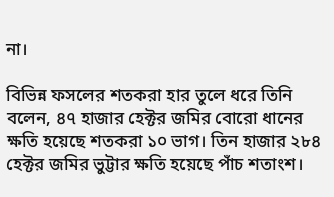না।

বিভিন্ন ফসলের শতকরা হার তুলে ধরে তিনি বলেন, ৪৭ হাজার হেক্টর জমির বোরো ধানের ক্ষতি হয়েছে শতকরা ১০ ভাগ। তিন হাজার ২৮৪ হেক্টর জমির ভুট্টার ক্ষতি হয়েছে পাঁচ শতাংশ।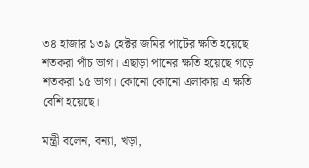৩৪ হাজার ১৩৯ হেক্টর জমির পাটের ক্ষতি হয়েছে শতকরা পাঁচ ভাগ। এছাড়া পানের ক্ষতি হয়েছে গড়ে শতকরা ১৫ ভাগ। কোনো কোনো এলাকায় এ ক্ষতি বেশি হয়েছে।

মন্ত্রী বলেন, বন্যা, খড়া,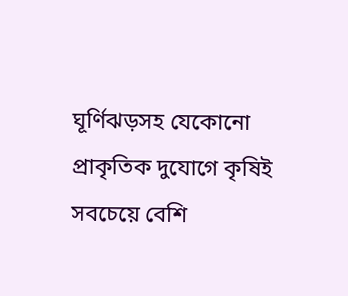ঘূর্ণিঝড়সহ যেকোনো প্রাকৃতিক দুযোগে কৃষিই সবচেয়ে বেশি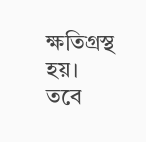ক্ষতিগ্রস্থ হয়। তবে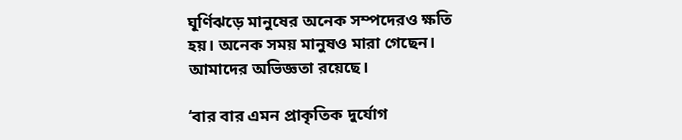ঘূর্ণিঝড়ে মানুষের অনেক সম্পদেরও ক্ষতি হয়। অনেক সময় মানুষও মারা গেছেন। আমাদের অভিজ্ঞতা রয়েছে।

‘বার বার এমন প্রাকৃতিক দুর্যোগ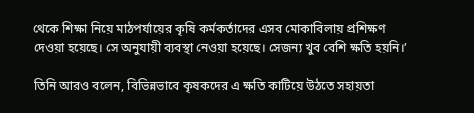থেকে শিক্ষা নিয়ে মাঠপর্যায়ের কৃষি কর্মকর্তাদের এসব মোকাবিলায় প্রশিক্ষণ দেওয়া হয়েছে। সে অনুযায়ী ব্যবস্থা নেওয়া হয়েছে। সেজন্য খুব বেশি ক্ষতি হয়নি।’

তিনি আরও বলেন, বিভিন্নভাবে কৃষকদের এ ক্ষতি কাটিয়ে উঠতে সহায়তা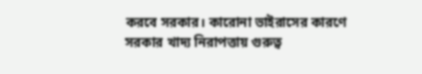করবে সরকার। কারোনা ভাইরাসের কারণে সরকার খাদ্য নিরাপত্তায় গুরুত্ব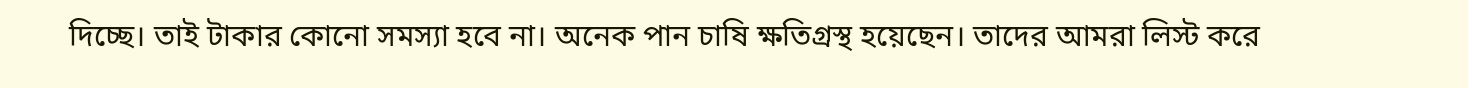দিচ্ছে। তাই টাকার কোনো সমস্যা হবে না। অনেক পান চাষি ক্ষতিগ্রস্থ হয়েছেন। তাদের আমরা লিস্ট করে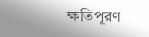ক্ষতিপূরণ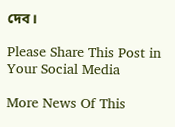দেব।

Please Share This Post in Your Social Media

More News Of This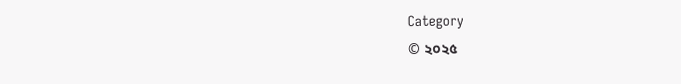Category
© ২০২৫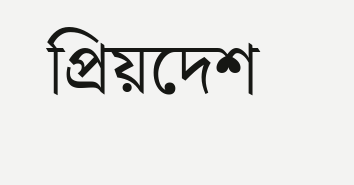প্রিয়দেশ